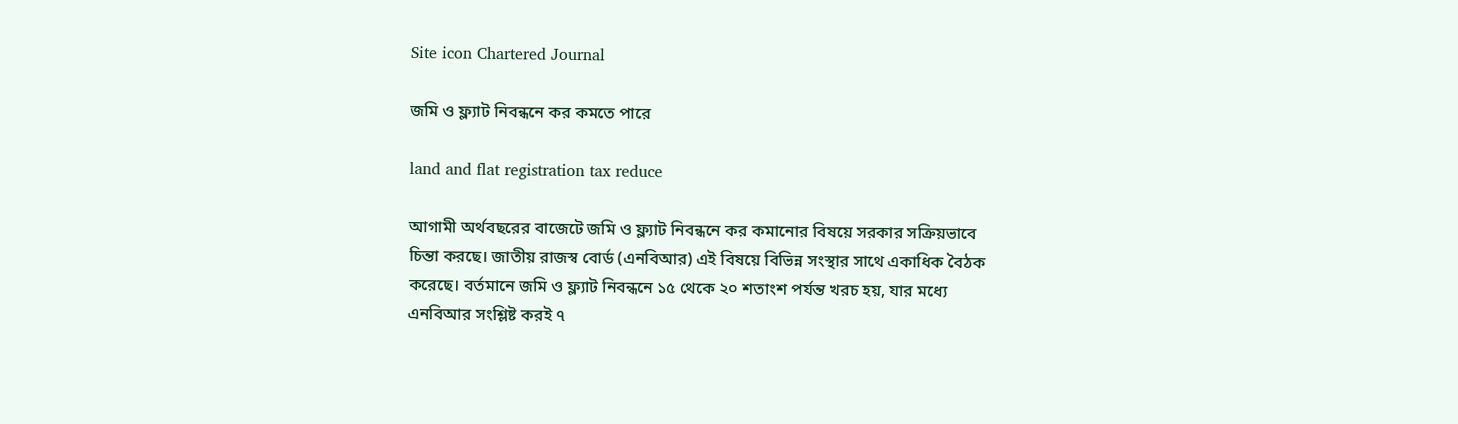Site icon Chartered Journal

জমি ও ফ্ল্যাট নিবন্ধনে কর কমতে পারে

land and flat registration tax reduce

আগামী অর্থবছরের বাজেটে জমি ও ফ্ল্যাট নিবন্ধনে কর কমানোর বিষয়ে সরকার সক্রিয়ভাবে চিন্তা করছে। জাতীয় রাজস্ব বোর্ড (এনবিআর) এই বিষয়ে বিভিন্ন সংস্থার সাথে একাধিক বৈঠক করেছে। বর্তমানে জমি ও ফ্ল্যাট নিবন্ধনে ১৫ থেকে ২০ শতাংশ পর্যন্ত খরচ হয়, যার মধ্যে এনবিআর সংশ্লিষ্ট করই ৭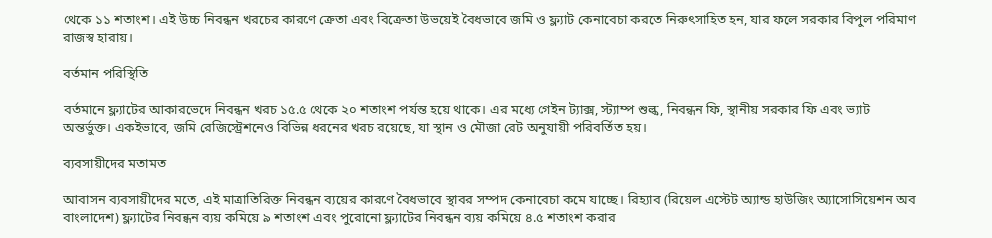থেকে ১১ শতাংশ। এই উচ্চ নিবন্ধন খরচের কারণে ক্রেতা এবং বিক্রেতা উভয়েই বৈধভাবে জমি ও ফ্ল্যাট কেনাবেচা করতে নিরুৎসাহিত হন, যার ফলে সরকার বিপুল পরিমাণ রাজস্ব হারায়।

বর্তমান পরিস্থিতি

বর্তমানে ফ্ল্যাটের আকারভেদে নিবন্ধন খরচ ১৫.৫ থেকে ২০ শতাংশ পর্যন্ত হয়ে থাকে। এর মধ্যে গেইন ট্যাক্স, স্ট্যাম্প শুল্ক, নিবন্ধন ফি, স্থানীয় সরকার ফি এবং ভ্যাট অন্তর্ভুক্ত। একইভাবে, জমি রেজিস্ট্রেশনেও বিভিন্ন ধরনের খরচ রয়েছে, যা স্থান ও মৌজা রেট অনুযায়ী পরিবর্তিত হয়।

ব্যবসায়ীদের মতামত

আবাসন ব্যবসায়ীদের মতে, এই মাত্রাতিরিক্ত নিবন্ধন ব্যয়ের কারণে বৈধভাবে স্থাবর সম্পদ কেনাবেচা কমে যাচ্ছে। রিহ্যাব (রিয়েল এস্টেট অ্যান্ড হাউজিং অ্যাসোসিয়েশন অব বাংলাদেশ) ফ্ল্যাটের নিবন্ধন ব্যয় কমিয়ে ৯ শতাংশ এবং পুরোনো ফ্ল্যাটের নিবন্ধন ব্যয় কমিয়ে ৪.৫ শতাংশ করার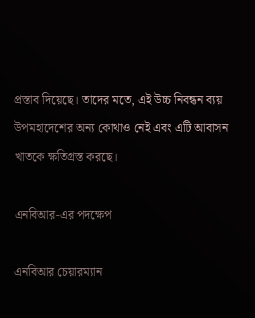প্রস্তাব দিয়েছে। তাদের মতে, এই উচ্চ নিবন্ধন ব্যয় উপমহাদেশের অন্য কোথাও নেই এবং এটি আবাসন খাতকে ক্ষতিগ্রস্ত করছে।

এনবিআর-এর পদক্ষেপ

এনবিআর চেয়ারম্যান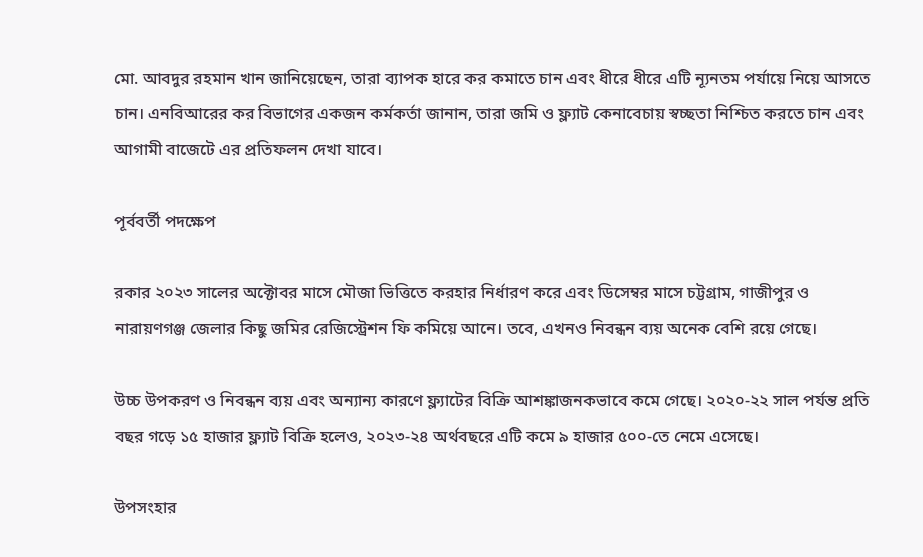মো. আবদুর রহমান খান জানিয়েছেন, তারা ব্যাপক হারে কর কমাতে চান এবং ধীরে ধীরে এটি ন্যূনতম পর্যায়ে নিয়ে আসতে চান। এনবিআরের কর বিভাগের একজন কর্মকর্তা জানান, তারা জমি ও ফ্ল্যাট কেনাবেচায় স্বচ্ছতা নিশ্চিত করতে চান এবং আগামী বাজেটে এর প্রতিফলন দেখা যাবে।

পূর্ববর্তী পদক্ষেপ

রকার ২০২৩ সালের অক্টোবর মাসে মৌজা ভিত্তিতে করহার নির্ধারণ করে এবং ডিসেম্বর মাসে চট্টগ্রাম, গাজীপুর ও নারায়ণগঞ্জ জেলার কিছু জমির রেজিস্ট্রেশন ফি কমিয়ে আনে। তবে, এখনও নিবন্ধন ব্যয় অনেক বেশি রয়ে গেছে।

উচ্চ উপকরণ ও নিবন্ধন ব্যয় এবং অন্যান্য কারণে ফ্ল্যাটের বিক্রি আশঙ্কাজনকভাবে কমে গেছে। ২০২০-২২ সাল পর্যন্ত প্রতি বছর গড়ে ১৫ হাজার ফ্ল্যাট বিক্রি হলেও, ২০২৩-২৪ অর্থবছরে এটি কমে ৯ হাজার ৫০০-তে নেমে এসেছে।

উপসংহার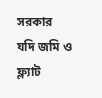সরকার যদি জমি ও ফ্ল্যাট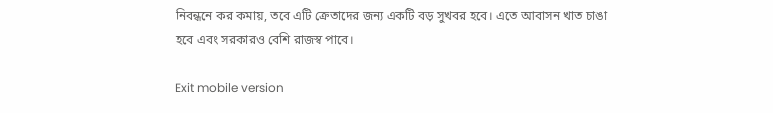নিবন্ধনে কর কমায়, তবে এটি ক্রেতাদের জন্য একটি বড় সুখবর হবে। এতে আবাসন খাত চাঙা হবে এবং সরকারও বেশি রাজস্ব পাবে।

Exit mobile version